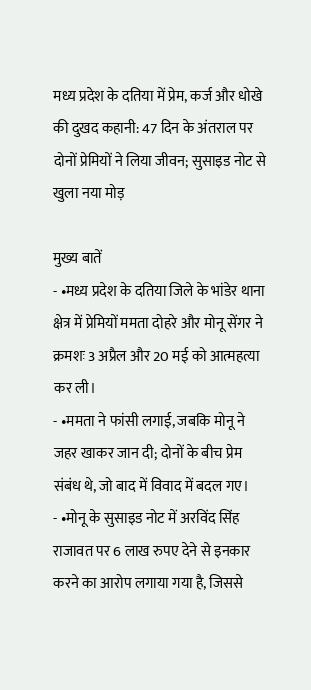मध्य प्रदेश के दतिया में प्रेम, कर्ज और धोखे की दुखद कहानी: 47 दिन के अंतराल पर दोनों प्रेमियों ने लिया जीवन; सुसाइड नोट से खुला नया मोड़

मुख्य बातें
- •मध्य प्रदेश के दतिया जिले के भांडेर थाना क्षेत्र में प्रेमियों ममता दोहरे और मोनू सेंगर ने क्रमशः 3 अप्रैल और 20 मई को आत्महत्या कर ली।
- •ममता ने फांसी लगाई, जबकि मोनू ने जहर खाकर जान दी; दोनों के बीच प्रेम संबंध थे, जो बाद में विवाद में बदल गए।
- •मोनू के सुसाइड नोट में अरविंद सिंह राजावत पर 6 लाख रुपए देने से इनकार करने का आरोप लगाया गया है, जिससे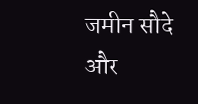जमीन सौदे और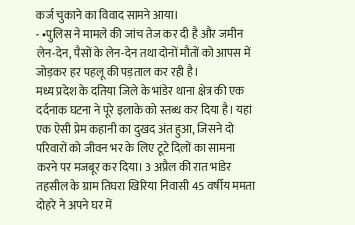कर्ज चुकाने का विवाद सामने आया।
- •पुलिस ने मामले की जांच तेज कर दी है और जमीन लेन-देन, पैसों के लेन-देन तथा दोनों मौतों को आपस में जोड़कर हर पहलू की पड़ताल कर रही है।
मध्य प्रदेश के दतिया जिले के भांडेर थाना क्षेत्र की एक दर्दनाक घटना ने पूरे इलाके को स्तब्ध कर दिया है। यहां एक ऐसी प्रेम कहानी का दुखद अंत हुआ, जिसने दो परिवारों को जीवन भर के लिए टूटे दिलों का सामना करने पर मजबूर कर दिया। 3 अप्रैल की रात भांडेर तहसील के ग्राम तिघरा खिरिया निवासी 45 वर्षीय ममता दोहरे ने अपने घर में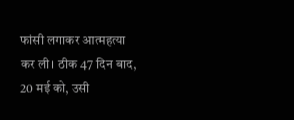फांसी लगाकर आत्महत्या कर ली। ठीक 47 दिन बाद, 20 मई को, उसी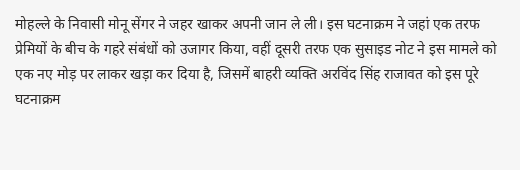मोहल्ले के निवासी मोनू सेंगर ने जहर खाकर अपनी जान ले ली। इस घटनाक्रम ने जहां एक तरफ प्रेमियों के बीच के गहरे संबंधों को उजागर किया, वहीं दूसरी तरफ एक सुसाइड नोट ने इस मामले को एक नए मोड़ पर लाकर खड़ा कर दिया है, जिसमें बाहरी व्यक्ति अरविंद सिंह राजावत को इस पूरे घटनाक्रम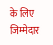के लिए जिम्मेदार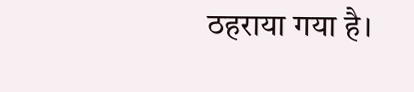ठहराया गया है।